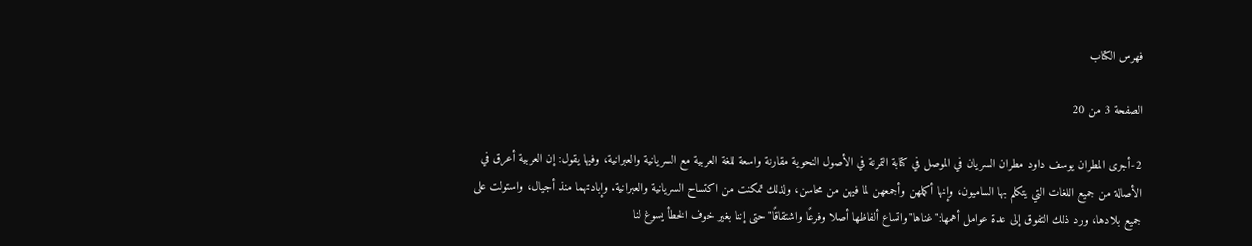فهرس الكتاب

الصفحة 3 من 20

2-أجرى المطران يوسف داود مطران السريان في الموصل في كتابة التمرنة في الأصول النحوية مقارنة واسعة للغة العربية مع السريانية والعبرانية، وفيها يقول: إن العربية أعرق في الأصالة من جميع اللغات التي يتكلم بها الساميون، وإنها أكملهن وأجمعهن لما فيهن من محاسن، ولذلك تمكنت من اكتساح السريانية والعبرانية. وإبادتهما منذ أجيال، واستولت على جميع بلادها، ورد ذلك التفوق إلى عدة عوامل أهمها:"غناها"واتساع ألفاظها أصلا وفرعًا واشتقاقًا"حتى إننا بغير خوف الخطأ يسوغ لنا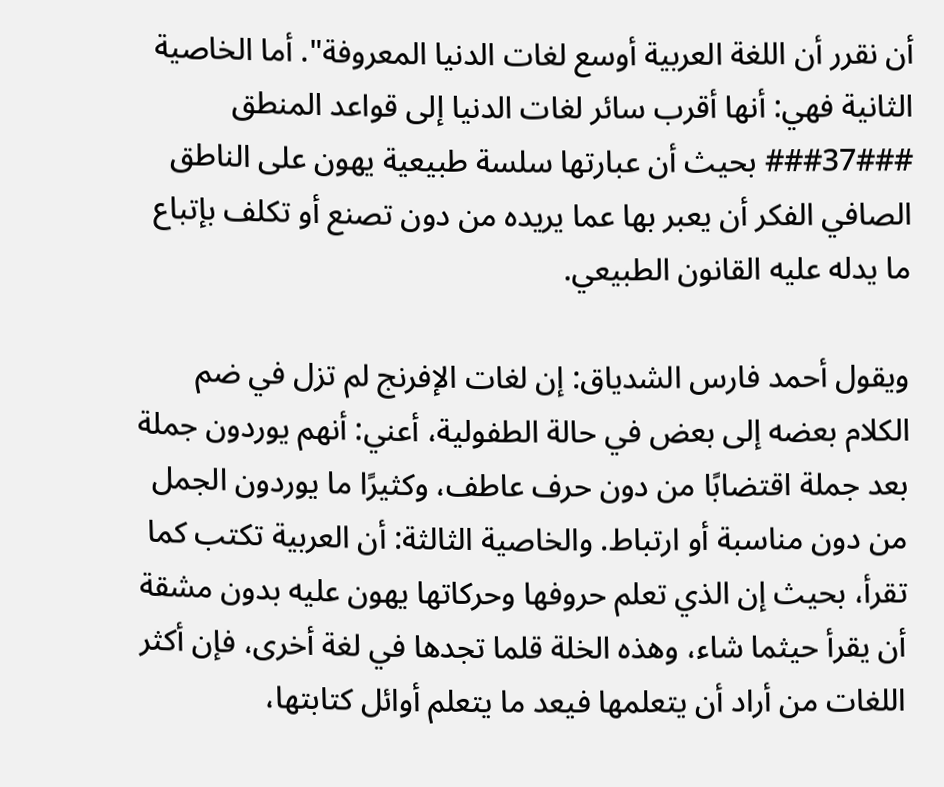أن نقرر أن اللغة العربية أوسع لغات الدنيا المعروفة". أما الخاصية الثانية فهي: أنها أقرب سائر لغات الدنيا إلى قواعد المنطق ###37### بحيث أن عبارتها سلسة طبيعية يهون على الناطق الصافي الفكر أن يعبر بها عما يريده من دون تصنع أو تكلف بإتباع ما يدله عليه القانون الطبيعي.

ويقول أحمد فارس الشدياق: إن لغات الإفرنج لم تزل في ضم الكلام بعضه إلى بعض في حالة الطفولية، أعني: أنهم يوردون جملة بعد جملة اقتضابًا من دون حرف عاطف، وكثيرًا ما يوردون الجمل من دون مناسبة أو ارتباط. والخاصية الثالثة: أن العربية تكتب كما تقرأ، بحيث إن الذي تعلم حروفها وحركاتها يهون عليه بدون مشقة أن يقرأ حيثما شاء، وهذه الخلة قلما تجدها في لغة أخرى، فإن أكثر اللغات من أراد أن يتعلمها فيعد ما يتعلم أوائل كتابتها،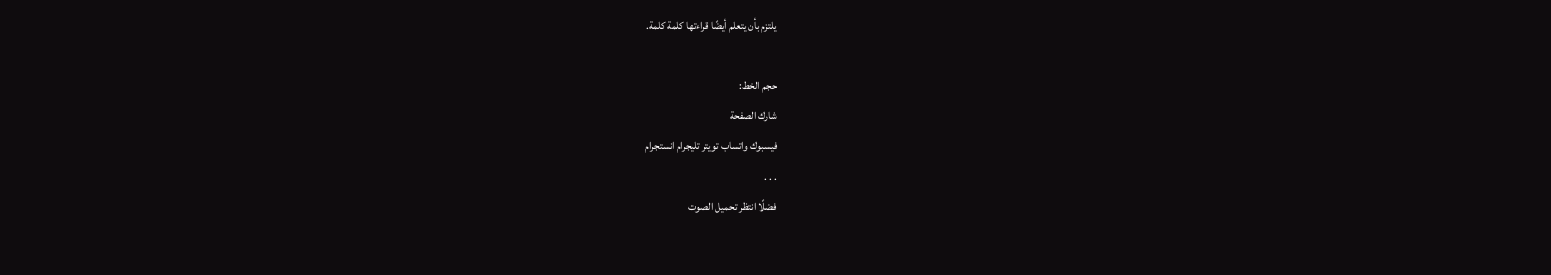يلتزم بأن يتعلم أيضًا قراءتها كلمة كلمة.

حجم الخط:
شارك الصفحة
فيسبوك واتساب تويتر تليجرام انستجرام
. . .
فضلًا انتظر تحميل الصوت